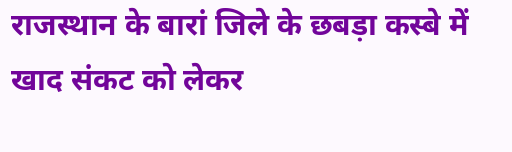राजस्थान के बारां जिले के छबड़ा कस्बे में खाद संकट को लेकर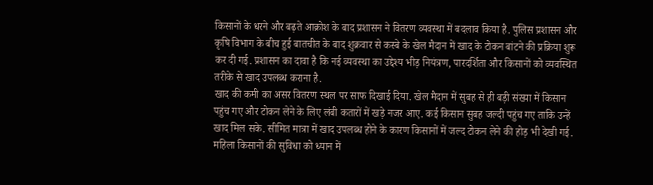किसानों के धरने और बढ़ते आक्रोश के बाद प्रशासन ने वितरण व्यवस्था में बदलाव किया है. पुलिस प्रशासन और कृषि विभाग के बीच हुई बातचीत के बाद शुक्रवार से कस्बे के खेल मैदान में खाद के टोकन बांटने की प्रक्रिया शुरू कर दी गई. प्रशासन का दावा है कि नई व्यवस्था का उद्देश्य भीड़ नियंत्रण, पारदर्शिता और किसानों को व्यवस्थित तरीके से खाद उपलब्ध कराना है.
खाद की कमी का असर वितरण स्थल पर साफ दिखाई दिया. खेल मैदान में सुबह से ही बड़ी संख्या में किसान पहुंच गए और टोकन लेने के लिए लंबी कतारों में खड़े नजर आए. कई किसान सुबह जल्दी पहुंच गए ताकि उन्हें खाद मिल सके. सीमित मात्रा में खाद उपलब्ध होने के कारण किसानों में जल्द टोकन लेने की होड़ भी देखी गई. महिला किसानों की सुविधा को ध्यान में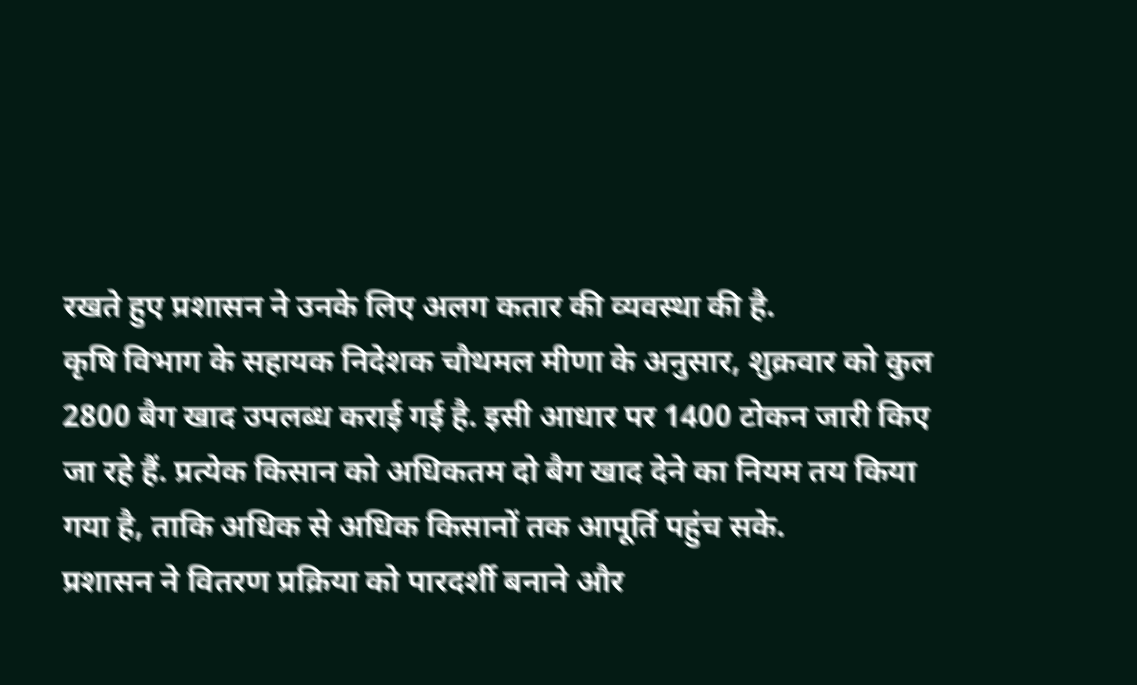रखते हुए प्रशासन ने उनके लिए अलग कतार की व्यवस्था की है.
कृषि विभाग के सहायक निदेशक चौथमल मीणा के अनुसार, शुक्रवार को कुल 2800 बैग खाद उपलब्ध कराई गई है. इसी आधार पर 1400 टोकन जारी किए जा रहे हैं. प्रत्येक किसान को अधिकतम दो बैग खाद देने का नियम तय किया गया है, ताकि अधिक से अधिक किसानों तक आपूर्ति पहुंच सके.
प्रशासन ने वितरण प्रक्रिया को पारदर्शी बनाने और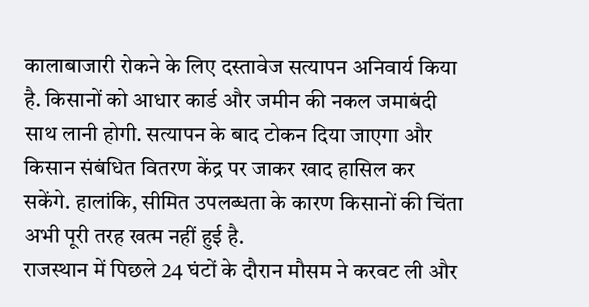कालाबाजारी रोकने के लिए दस्तावेज सत्यापन अनिवार्य किया है. किसानों को आधार कार्ड और जमीन की नकल जमाबंदी साथ लानी होगी. सत्यापन के बाद टोकन दिया जाएगा और किसान संबंधित वितरण केंद्र पर जाकर खाद हासिल कर सकेंगे. हालांकि, सीमित उपलब्धता के कारण किसानों की चिंता अभी पूरी तरह खत्म नहीं हुई है.
राजस्थान में पिछले 24 घंटों के दौरान मौसम ने करवट ली और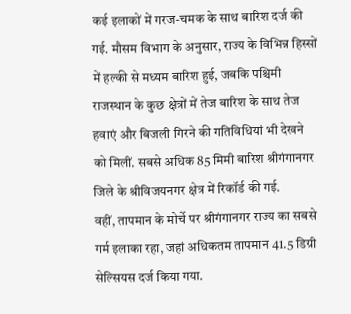कई इलाकों में गरज-चमक के साथ बारिश दर्ज की गई. मौसम विभाग के अनुसार, राज्य के विभिन्न हिस्सों में हल्की से मध्यम बारिश हुई, जबकि पश्चिमी राजस्थान के कुछ क्षेत्रों में तेज बारिश के साथ तेज हवाएं और बिजली गिरने की गतिविधियां भी देखने को मिलीं. सबसे अधिक 85 मिमी बारिश श्रीगंगानगर जिले के श्रीविजयनगर क्षेत्र में रिकॉर्ड की गई.
वहीं, तापमान के मोर्चे पर श्रीगंगानगर राज्य का सबसे गर्म इलाका रहा, जहां अधिकतम तापमान 41.5 डिग्री सेल्सियस दर्ज किया गया.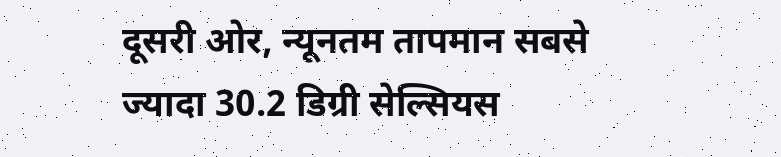दूसरी ओर, न्यूनतम तापमान सबसे ज्यादा 30.2 डिग्री सेल्सियस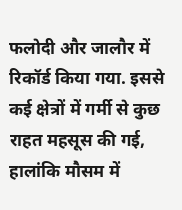फलोदी और जालौर में रिकॉर्ड किया गया. इससे कई क्षेत्रों में गर्मी से कुछ राहत महसूस की गई, हालांकि मौसम में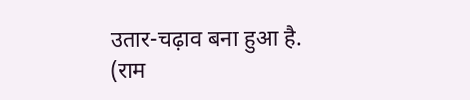उतार-चढ़ाव बना हुआ है.
(राम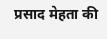प्रसाद मेहता की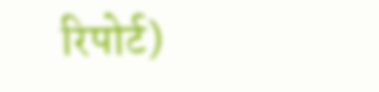रिपोर्ट)